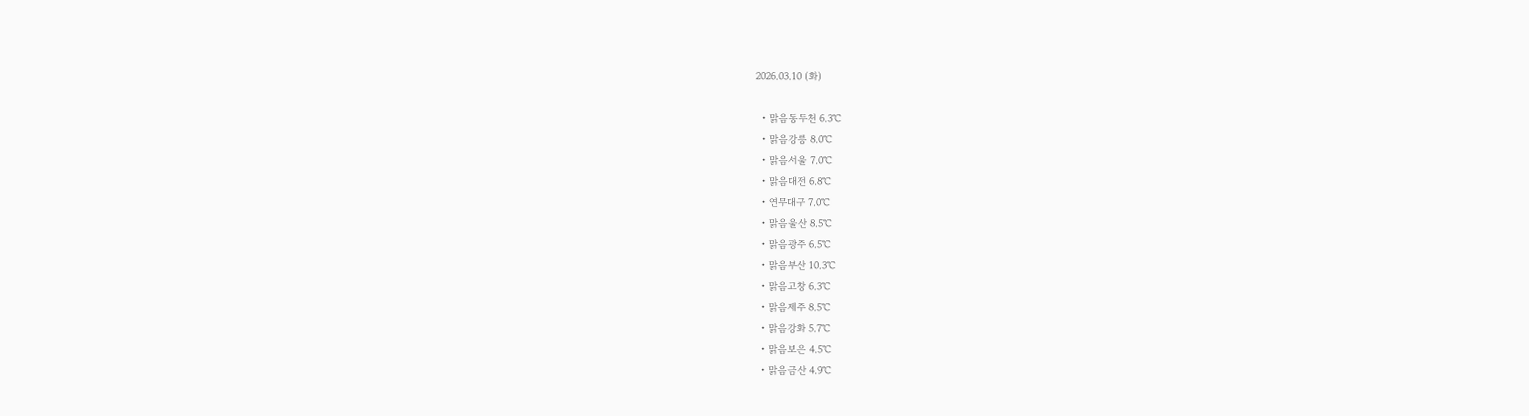2026.03.10 (화)

  • 맑음동두천 6.3℃
  • 맑음강릉 8.0℃
  • 맑음서울 7.0℃
  • 맑음대전 6.8℃
  • 연무대구 7.0℃
  • 맑음울산 8.5℃
  • 맑음광주 6.5℃
  • 맑음부산 10.3℃
  • 맑음고창 6.3℃
  • 맑음제주 8.5℃
  • 맑음강화 5.7℃
  • 맑음보은 4.5℃
  • 맑음금산 4.9℃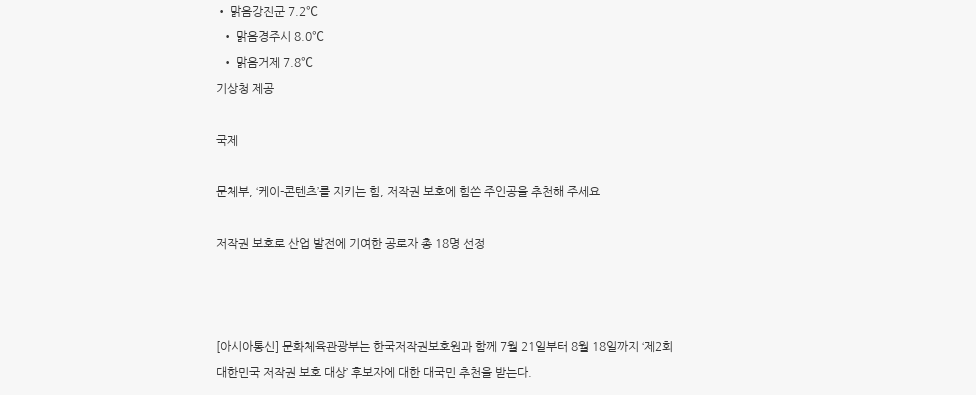• 맑음강진군 7.2℃
  • 맑음경주시 8.0℃
  • 맑음거제 7.8℃
기상청 제공

국제

문체부, ‘케이-콘텐츠’를 지키는 힘, 저작권 보호에 힘쓴 주인공을 추천해 주세요

저작권 보호로 산업 발전에 기여한 공로자 총 18명 선정



[아시아통신] 문화체육관광부는 한국저작권보호원과 함께 7월 21일부터 8월 18일까지 ‘제2회 대한민국 저작권 보호 대상’ 후보자에 대한 대국민 추천을 받는다.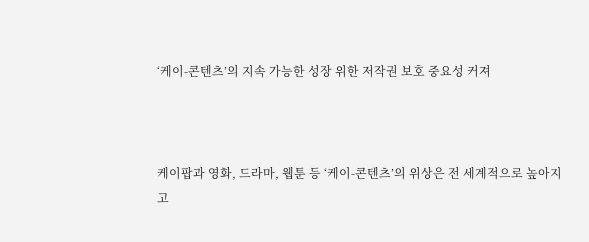‘케이-콘텐츠’의 지속 가능한 성장 위한 저작권 보호 중요성 커져



케이팝과 영화, 드라마, 웹툰 등 ‘케이-콘텐츠’의 위상은 전 세계적으로 높아지고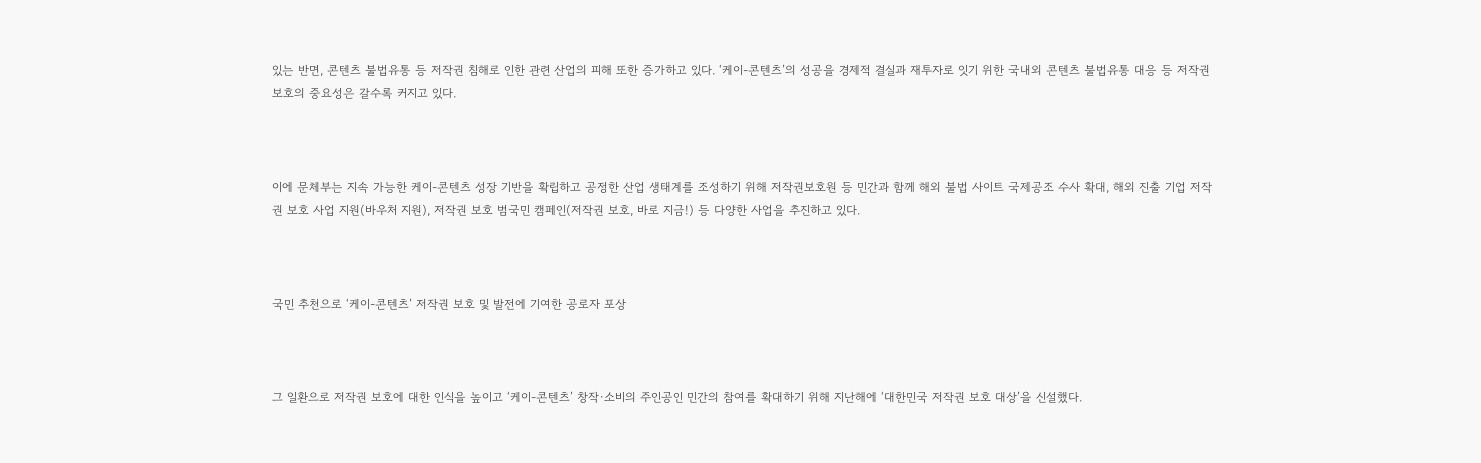있는 반면, 콘텐츠 불법유통 등 저작권 침해로 인한 관련 산업의 피해 또한 증가하고 있다. ‘케이-콘텐츠’의 성공을 경제적 결실과 재투자로 잇기 위한 국내외 콘텐츠 불법유통 대응 등 저작권 보호의 중요성은 갈수록 커지고 있다.



이에 문체부는 지속 가능한 케이-콘텐츠 성장 기반을 확립하고 공정한 산업 생태계를 조성하기 위해 저작권보호원 등 민간과 함께 해외 불법 사이트 국제공조 수사 확대, 해외 진출 기업 저작권 보호 사업 지원(바우처 지원), 저작권 보호 범국민 캠페인(저작권 보호, 바로 지금!) 등 다양한 사업을 추진하고 있다.



국민 추천으로 ‘케이-콘텐츠’ 저작권 보호 및 발전에 기여한 공로자 포상



그 일환으로 저작권 보호에 대한 인식을 높이고 ‘케이-콘텐츠’ 창작·소비의 주인공인 민간의 참여를 확대하기 위해 지난해에 ‘대한민국 저작권 보호 대상’을 신설했다.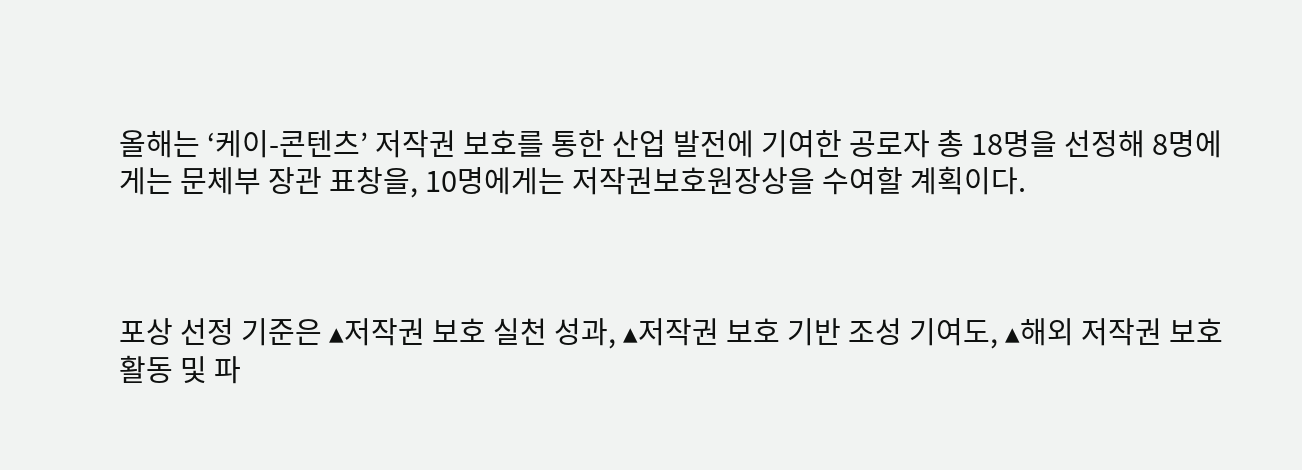올해는 ‘케이-콘텐츠’ 저작권 보호를 통한 산업 발전에 기여한 공로자 총 18명을 선정해 8명에게는 문체부 장관 표창을, 10명에게는 저작권보호원장상을 수여할 계획이다.



포상 선정 기준은 ▴저작권 보호 실천 성과, ▴저작권 보호 기반 조성 기여도, ▴해외 저작권 보호 활동 및 파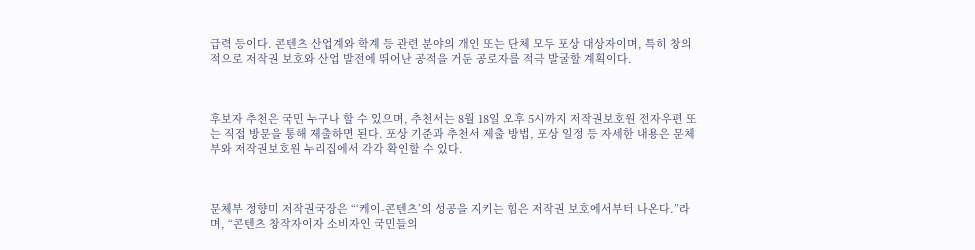급력 등이다. 콘텐츠 산업계와 학계 등 관련 분야의 개인 또는 단체 모두 포상 대상자이며, 특히 창의적으로 저작권 보호와 산업 발전에 뛰어난 공적을 거둔 공로자를 적극 발굴할 계획이다.



후보자 추천은 국민 누구나 할 수 있으며, 추천서는 8월 18일 오후 5시까지 저작권보호원 전자우편 또는 직접 방문을 통해 제출하면 된다. 포상 기준과 추천서 제출 방법, 포상 일정 등 자세한 내용은 문체부와 저작권보호원 누리집에서 각각 확인할 수 있다.



문체부 정향미 저작권국장은 “‘케이-콘텐츠’의 성공을 지키는 힘은 저작권 보호에서부터 나온다.”라며, “콘텐츠 창작자이자 소비자인 국민들의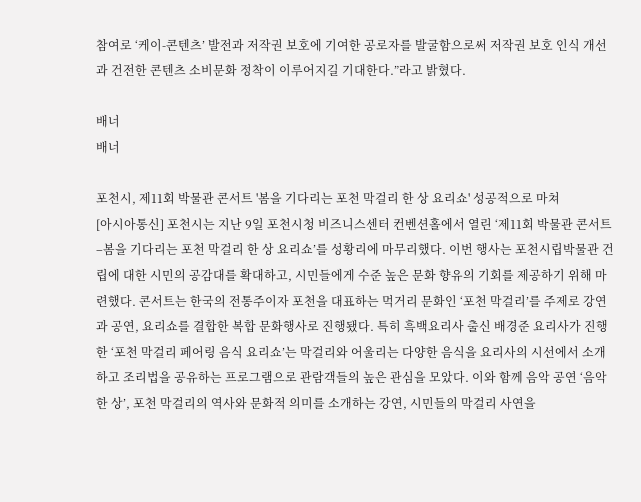참여로 ‘케이-콘텐츠’ 발전과 저작권 보호에 기여한 공로자를 발굴함으로써 저작권 보호 인식 개선과 건전한 콘텐츠 소비문화 정착이 이루어지길 기대한다.”라고 밝혔다.

배너
배너

포천시, 제11회 박물관 콘서트 '봄을 기다리는 포천 막걸리 한 상 요리쇼' 성공적으로 마쳐
[아시아통신] 포천시는 지난 9일 포천시청 비즈니스센터 컨벤션홀에서 열린 ‘제11회 박물관 콘서트–봄을 기다리는 포천 막걸리 한 상 요리쇼’를 성황리에 마무리했다. 이번 행사는 포천시립박물관 건립에 대한 시민의 공감대를 확대하고, 시민들에게 수준 높은 문화 향유의 기회를 제공하기 위해 마련했다. 콘서트는 한국의 전통주이자 포천을 대표하는 먹거리 문화인 ‘포천 막걸리’를 주제로 강연과 공연, 요리쇼를 결합한 복합 문화행사로 진행됐다. 특히 흑백요리사 출신 배경준 요리사가 진행한 ‘포천 막걸리 페어링 음식 요리쇼’는 막걸리와 어울리는 다양한 음식을 요리사의 시선에서 소개하고 조리법을 공유하는 프로그램으로 관람객들의 높은 관심을 모았다. 이와 함께 음악 공연 ‘음악 한 상’, 포천 막걸리의 역사와 문화적 의미를 소개하는 강연, 시민들의 막걸리 사연을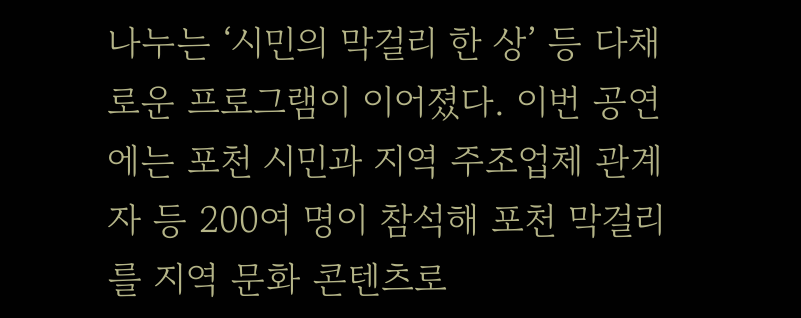나누는 ‘시민의 막걸리 한 상’ 등 다채로운 프로그램이 이어졌다. 이번 공연에는 포천 시민과 지역 주조업체 관계자 등 200여 명이 참석해 포천 막걸리를 지역 문화 콘텐츠로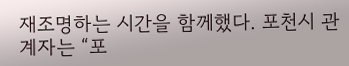재조명하는 시간을 함께했다. 포천시 관계자는 “포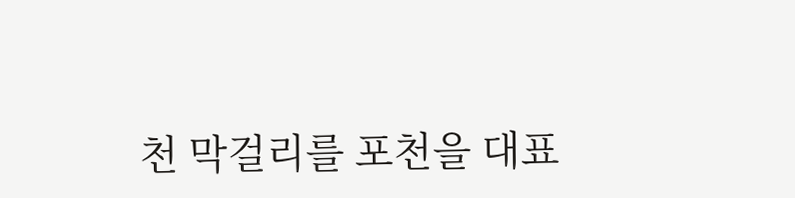천 막걸리를 포천을 대표